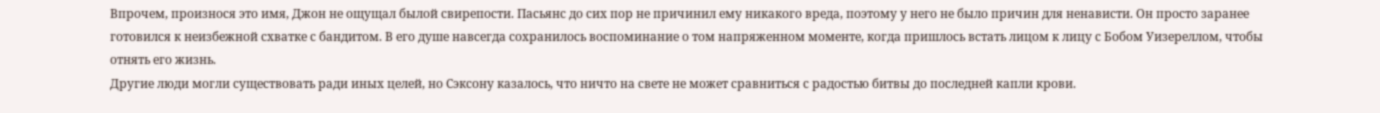Впрочем, произнося это имя, Джон не ощущал былой свирепости. Пасьянс до сих пор не причинил ему никакого вреда, поэтому у него не было причин для ненависти. Он просто заранее готовился к неизбежной схватке с бандитом. В его душе навсегда сохранилось воспоминание о том напряженном моменте, когда пришлось встать лицом к лицу с Бобом Уизереллом, чтобы отнять его жизнь.
Другие люди могли существовать ради иных целей, но Сэксону казалось, что ничто на свете не может сравниться с радостью битвы до последней капли крови.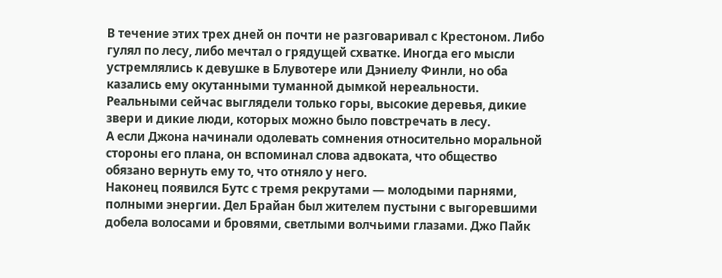В течение этих трех дней он почти не разговаривал с Крестоном. Либо гулял по лесу, либо мечтал о грядущей схватке. Иногда его мысли устремлялись к девушке в Блувотере или Дэниелу Финли, но оба казались ему окутанными туманной дымкой нереальности.
Реальными сейчас выглядели только горы, высокие деревья, дикие звери и дикие люди, которых можно было повстречать в лесу.
А если Джона начинали одолевать сомнения относительно моральной стороны его плана, он вспоминал слова адвоката, что общество обязано вернуть ему то, что отняло у него.
Наконец появился Бутс с тремя рекрутами — молодыми парнями, полными энергии. Дел Брайан был жителем пустыни с выгоревшими добела волосами и бровями, светлыми волчьими глазами. Джо Пайк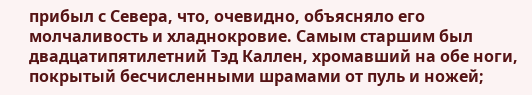прибыл с Севера, что, очевидно, объясняло его молчаливость и хладнокровие. Самым старшим был двадцатипятилетний Тэд Каллен, хромавший на обе ноги, покрытый бесчисленными шрамами от пуль и ножей;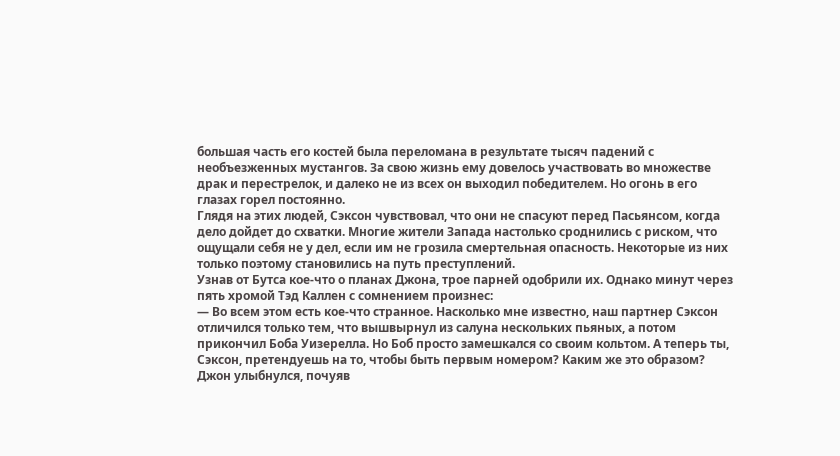большая часть его костей была переломана в результате тысяч падений с необъезженных мустангов. За свою жизнь ему довелось участвовать во множестве драк и перестрелок, и далеко не из всех он выходил победителем. Но огонь в его глазах горел постоянно.
Глядя на этих людей, Сэксон чувствовал, что они не спасуют перед Пасьянсом, когда дело дойдет до схватки. Многие жители Запада настолько сроднились с риском, что ощущали себя не у дел, если им не грозила смертельная опасность. Некоторые из них только поэтому становились на путь преступлений.
Узнав от Бутса кое-что о планах Джона, трое парней одобрили их. Однако минут через пять хромой Тэд Каллен с сомнением произнес:
— Во всем этом есть кое-что странное. Насколько мне известно, наш партнер Сэксон отличился только тем, что вышвырнул из салуна нескольких пьяных, а потом прикончил Боба Уизерелла. Но Боб просто замешкался со своим кольтом. А теперь ты, Сэксон, претендуешь на то, чтобы быть первым номером? Каким же это образом?
Джон улыбнулся, почуяв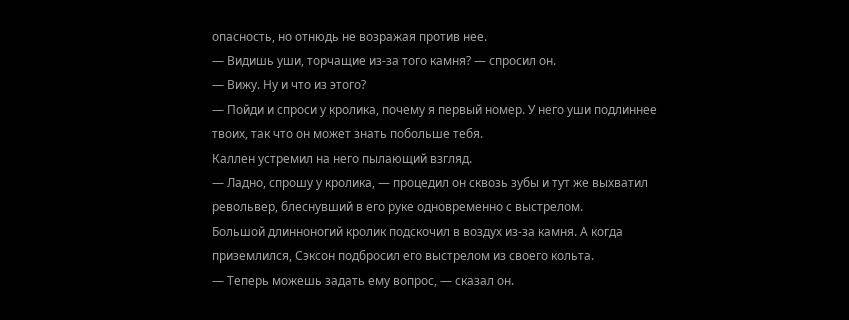опасность, но отнюдь не возражая против нее.
— Видишь уши, торчащие из-за того камня? — спросил он.
— Вижу. Ну и что из этого?
— Пойди и спроси у кролика, почему я первый номер. У него уши подлиннее твоих, так что он может знать побольше тебя.
Каллен устремил на него пылающий взгляд.
— Ладно, спрошу у кролика, — процедил он сквозь зубы и тут же выхватил револьвер, блеснувший в его руке одновременно с выстрелом.
Большой длинноногий кролик подскочил в воздух из-за камня. А когда приземлился, Сэксон подбросил его выстрелом из своего кольта.
— Теперь можешь задать ему вопрос, — сказал он.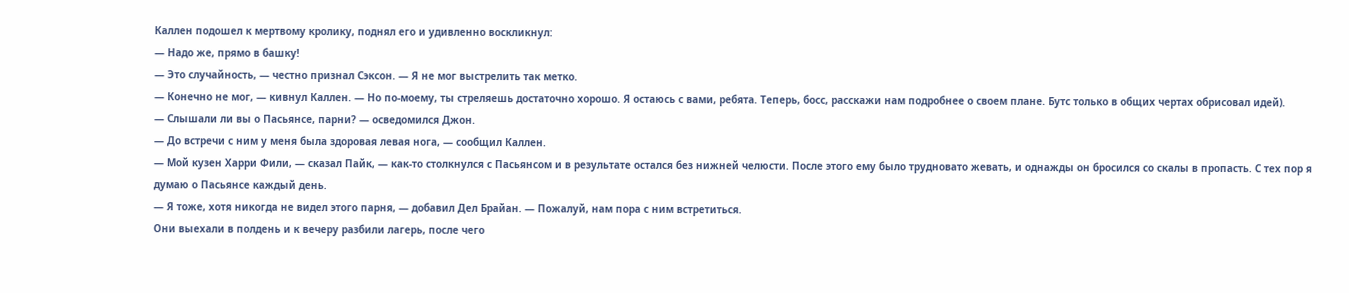Каллен подошел к мертвому кролику, поднял его и удивленно воскликнул:
— Надо же, прямо в башку!
— Это случайность, — честно признал Сэксон. — Я не мог выстрелить так метко.
— Конечно не мог, — кивнул Каллен. — Но по-моему, ты стреляешь достаточно хорошо. Я остаюсь с вами, ребята. Теперь, босс, расскажи нам подробнее о своем плане. Бутс только в общих чертах обрисовал идей).
— Слышали ли вы о Пасьянсе, парни? — осведомился Джон.
— До встречи с ним у меня была здоровая левая нога, — сообщил Каллен.
— Мой кузен Харри Фили, — сказал Пайк, — как-то столкнулся с Пасьянсом и в результате остался без нижней челюсти. После этого ему было трудновато жевать, и однажды он бросился со скалы в пропасть. С тех пор я думаю о Пасьянсе каждый день.
— Я тоже, хотя никогда не видел этого парня, — добавил Дел Брайан. — Пожалуй, нам пора с ним встретиться.
Они выехали в полдень и к вечеру разбили лагерь, после чего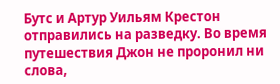Бутс и Артур Уильям Крестон отправились на разведку. Во время путешествия Джон не проронил ни слова,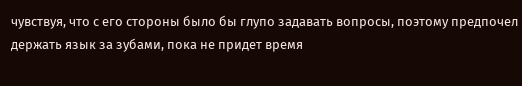чувствуя, что с его стороны было бы глупо задавать вопросы, поэтому предпочел держать язык за зубами, пока не придет время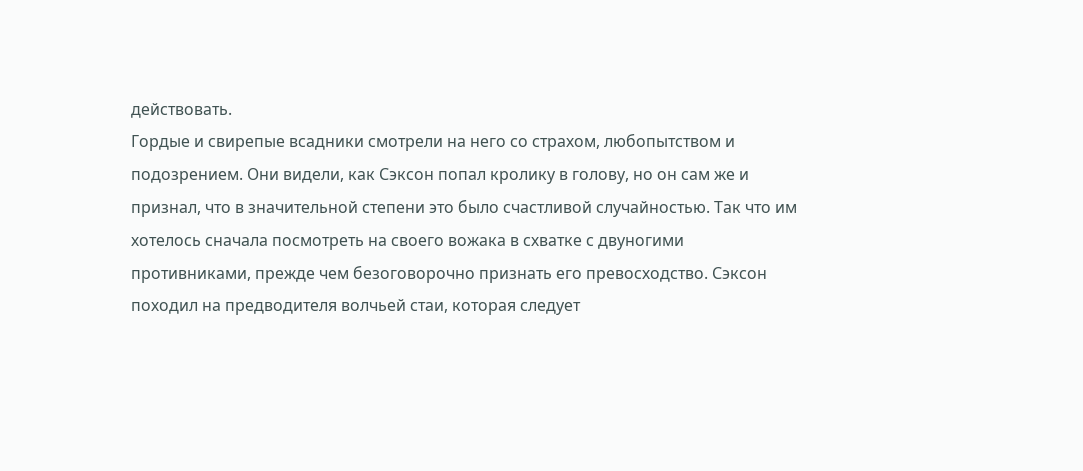действовать.
Гордые и свирепые всадники смотрели на него со страхом, любопытством и подозрением. Они видели, как Сэксон попал кролику в голову, но он сам же и признал, что в значительной степени это было счастливой случайностью. Так что им хотелось сначала посмотреть на своего вожака в схватке с двуногими противниками, прежде чем безоговорочно признать его превосходство. Сэксон походил на предводителя волчьей стаи, которая следует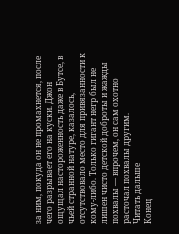за ним, покуда он не промахнется, после чего разрывает его на куски. Джон ощущал настороженность даже в Бутсе, в чьей странной натуре, казалось, отсутствовало место для привязанности к кому-либо. Только гигант негр был не лишен чисто детской доброты и жажды похвалы — впрочем, он сам охотно расточал похвалы другим.
Читать дальше
Конец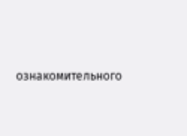ознакомительного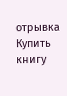отрывка
Купить книгу